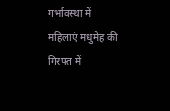गर्भावस्था में महिलाएं मधुमेह की गिरफ्त में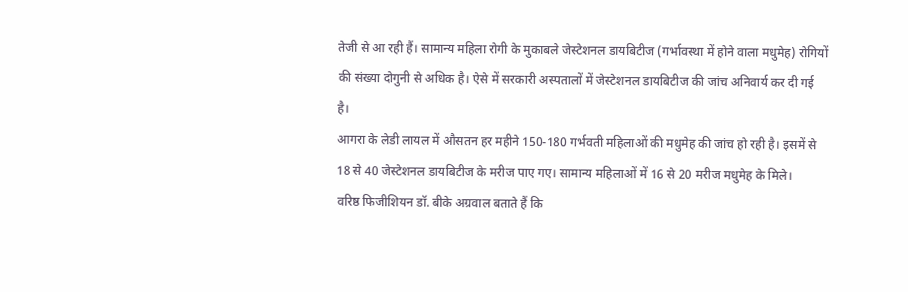तेजी से आ रही हैं। सामान्य महिला रोगी के मुकाबले जेस्टेशनल डायबिटीज (गर्भावस्था में होने वाला मधुमेह) रोगियों की संख्या दोगुनी से अधिक है। ऐसे में सरकारी अस्पतालों में जेस्टेशनल डायबिटीज की जांच अनिवार्य कर दी गई है।
आगरा के लेडी लायल में औसतन हर महीने 150-180 गर्भवती महिलाओं की मधुमेह की जांच हो रही है। इसमें से 18 से 40 जेस्टेशनल डायबिटीज के मरीज पाए गए। सामान्य महिलाओं में 16 से 20 मरीज मधुमेह के मिले।
वरिष्ठ फिजीशियन डॉ. बीके अग्रवाल बताते हैं कि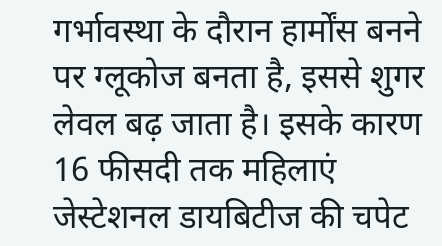गर्भावस्था के दौरान हार्मोंस बनने पर ग्लूकोज बनता है, इससे शुगर लेवल बढ़ जाता है। इसके कारण 16 फीसदी तक महिलाएं जेस्टेशनल डायबिटीज की चपेट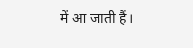में आ जाती हैं।